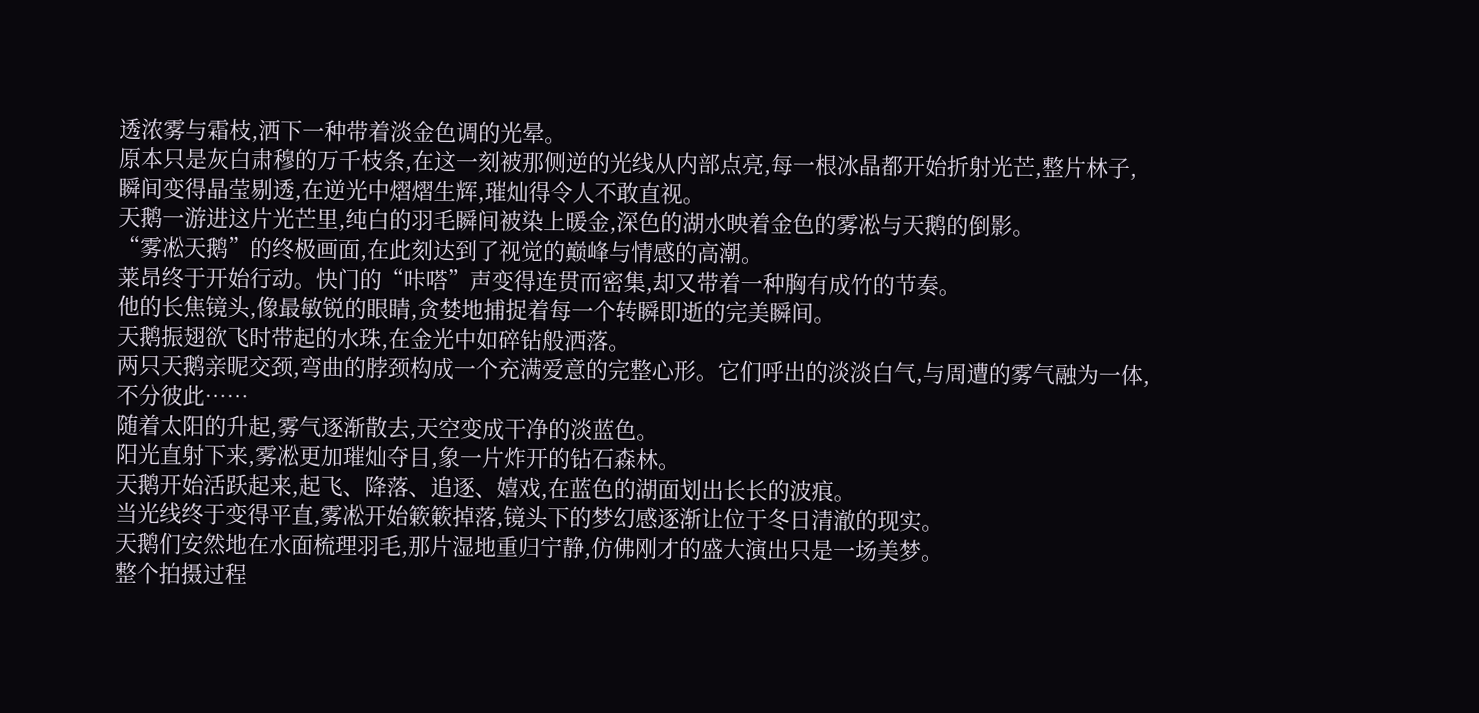透浓雾与霜枝,洒下一种带着淡金色调的光晕。
原本只是灰白肃穆的万千枝条,在这一刻被那侧逆的光线从内部点亮,每一根冰晶都开始折射光芒,整片林子,瞬间变得晶莹剔透,在逆光中熠熠生辉,璀灿得令人不敢直视。
天鹅一游进这片光芒里,纯白的羽毛瞬间被染上暖金,深色的湖水映着金色的雾凇与天鹅的倒影。
“雾凇天鹅”的终极画面,在此刻达到了视觉的巅峰与情感的高潮。
莱昂终于开始行动。快门的“咔嗒”声变得连贯而密集,却又带着一种胸有成竹的节奏。
他的长焦镜头,像最敏锐的眼睛,贪婪地捕捉着每一个转瞬即逝的完美瞬间。
天鹅振翅欲飞时带起的水珠,在金光中如碎钻般洒落。
两只天鹅亲昵交颈,弯曲的脖颈构成一个充满爱意的完整心形。它们呼出的淡淡白气,与周遭的雾气融为一体,不分彼此……
随着太阳的升起,雾气逐渐散去,天空变成干净的淡蓝色。
阳光直射下来,雾凇更加璀灿夺目,象一片炸开的钻石森林。
天鹅开始活跃起来,起飞、降落、追逐、嬉戏,在蓝色的湖面划出长长的波痕。
当光线终于变得平直,雾凇开始簌簌掉落,镜头下的梦幻感逐渐让位于冬日清澈的现实。
天鹅们安然地在水面梳理羽毛,那片湿地重归宁静,仿佛刚才的盛大演出只是一场美梦。
整个拍摄过程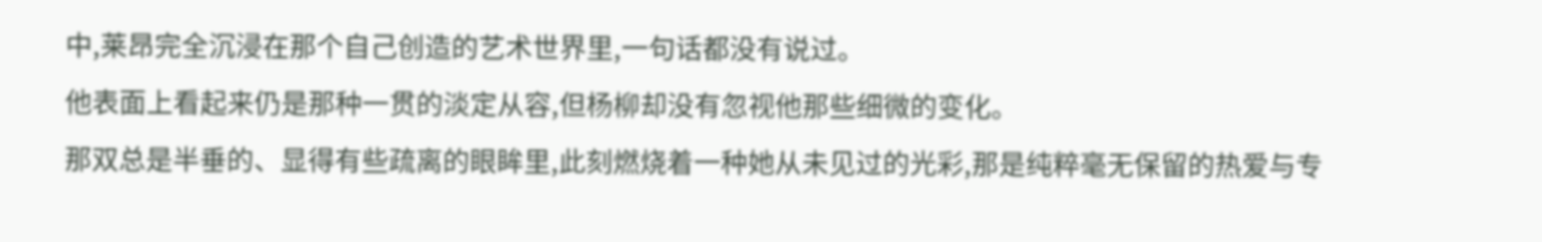中,莱昂完全沉浸在那个自己创造的艺术世界里,一句话都没有说过。
他表面上看起来仍是那种一贯的淡定从容,但杨柳却没有忽视他那些细微的变化。
那双总是半垂的、显得有些疏离的眼眸里,此刻燃烧着一种她从未见过的光彩,那是纯粹毫无保留的热爱与专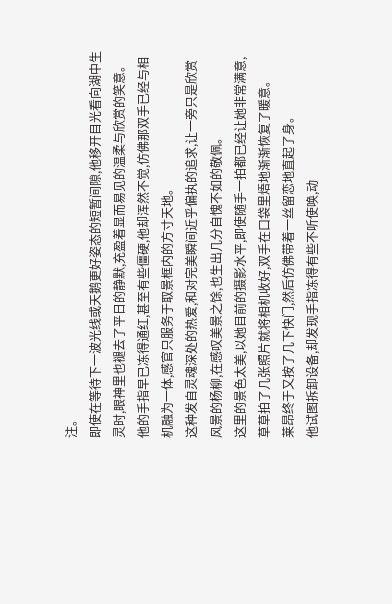注。
即使在等待下一波光线或天鹅更好姿态的短暂间隙,他移开目光看向湖中生灵时,眼神里也褪去了平日的静默,充盈着显而易见的温柔与欣赏的笑意。
他的手指早已冻得通红,甚至有些僵硬,他却浑然不觉,仿佛那双手已经与相机融为一体,感官只服务于取景框内的方寸天地。
这种发自灵魂深处的热爱,和对完美瞬间近乎偏执的追求,让一旁只是欣赏风景的杨柳,在感叹美景之馀,也生出几分自愧不如的敬佩。
这里的景色太美,以她目前的摄影水平,即使随手一拍都已经让她非常满意,草草拍了几张照片就将相机收好,双手在口袋里焐地渐渐恢复了暖意。
莱昂终于又按了几下快门,然后仿佛带着一丝留恋地直起了身。
他试图拆卸设备,却发现手指冻得有些不听使唤,动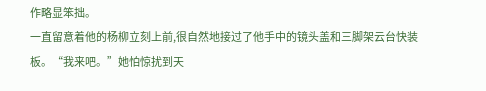作略显笨拙。
一直留意着他的杨柳立刻上前,很自然地接过了他手中的镜头盖和三脚架云台快装板。“我来吧。”她怕惊扰到天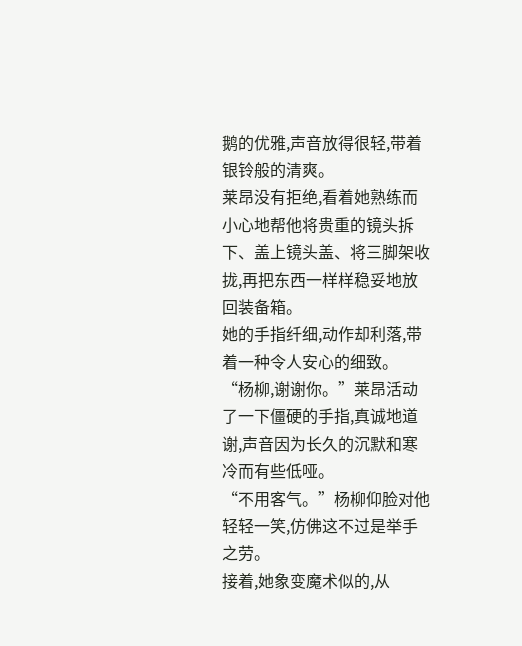鹅的优雅,声音放得很轻,带着银铃般的清爽。
莱昂没有拒绝,看着她熟练而小心地帮他将贵重的镜头拆下、盖上镜头盖、将三脚架收拢,再把东西一样样稳妥地放回装备箱。
她的手指纤细,动作却利落,带着一种令人安心的细致。
“杨柳,谢谢你。”莱昂活动了一下僵硬的手指,真诚地道谢,声音因为长久的沉默和寒冷而有些低哑。
“不用客气。”杨柳仰脸对他轻轻一笑,仿佛这不过是举手之劳。
接着,她象变魔术似的,从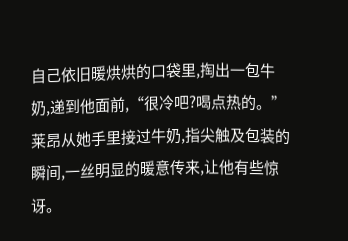自己依旧暖烘烘的口袋里,掏出一包牛奶,递到他面前,“很冷吧?喝点热的。”
莱昂从她手里接过牛奶,指尖触及包装的瞬间,一丝明显的暖意传来,让他有些惊讶。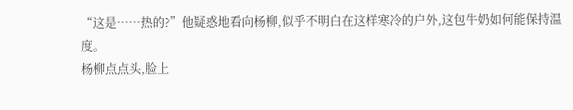“这是……热的?”他疑惑地看向杨柳,似乎不明白在这样寒冷的户外,这包牛奶如何能保持温度。
杨柳点点头,脸上